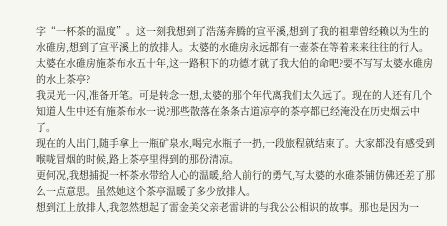字“一杯茶的温度”。这一刻我想到了浩荡奔腾的宣平溪,想到了我的祖辈曾经赖以为生的水碓房,想到了宣平溪上的放排人。太婆的水碓房永远都有一壶茶在等着来来往往的行人。
太婆在水碓房施茶布水五十年,这一路积下的功德才就了我大伯的命吧?要不写写太婆水碓房的水上茶亭?
我灵光一闪,准备开笔。可是转念一想,太婆的那个年代离我们太久远了。现在的人还有几个知道人生中还有施茶布水一说?那些散落在条条古道凉亭的茶亭都已经淹没在历史烟云中了。
现在的人出门,随手拿上一瓶矿泉水,喝完水瓶子一扔,一段旅程就结束了。大家都没有感受到喉咙冒烟的时候,路上茶亭里得到的那份清凉。
更何况,我想捕捉一杯茶水带给人心的温暖,给人前行的勇气,写太婆的水碓茶铺仿佛还差了那么一点意思。虽然她这个茶亭温暖了多少放排人。
想到江上放排人,我忽然想起了雷金美父亲老雷讲的与我公公相识的故事。那也是因为一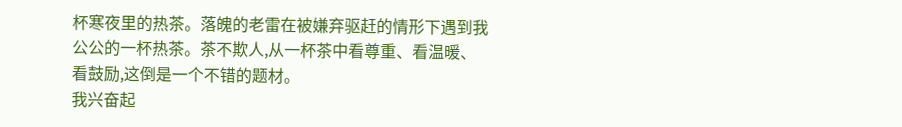杯寒夜里的热茶。落魄的老雷在被嫌弃驱赶的情形下遇到我公公的一杯热茶。茶不欺人,从一杯茶中看尊重、看温暖、看鼓励,这倒是一个不错的题材。
我兴奋起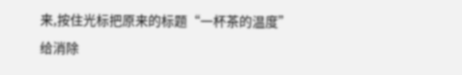来,按住光标把原来的标题“一杯茶的温度”给消除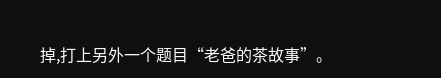掉,打上另外一个题目“老爸的茶故事”。